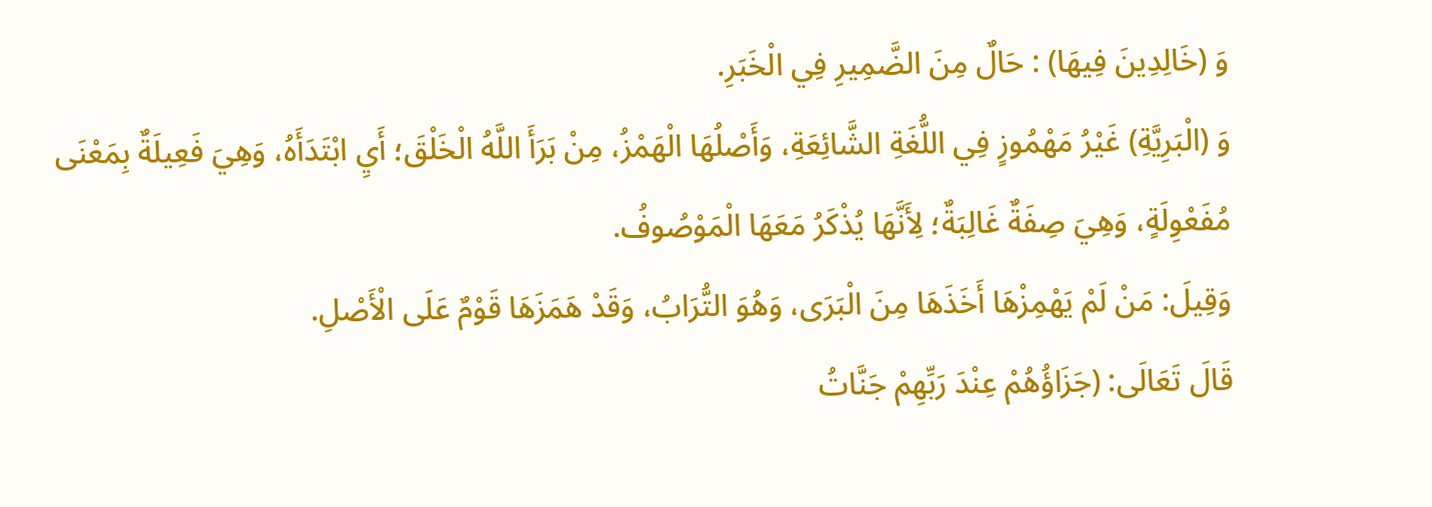وَ (خَالِدِينَ فِيهَا) : حَالٌ مِنَ الضَّمِيرِ فِي الْخَبَرِ.
وَ (الْبَرِيَّةِ) غَيْرُ مَهْمُوزٍ فِي اللُّغَةِ الشَّائِعَةِ، وَأَصْلُهَا الْهَمْزُ، مِنْ بَرَأَ اللَّهُ الْخَلْقَ؛ أَيِ ابْتَدَأَهُ، وَهِيَ فَعِيلَةٌ بِمَعْنَى مُفَعْوِلَةٍ، وَهِيَ صِفَةٌ غَالِبَةٌ؛ لِأَنَّهَا يُذْكَرُ مَعَهَا الْمَوْصُوفُ.
وَقِيلَ: مَنْ لَمْ يَهْمِزْهَا أَخَذَهَا مِنَ الْبَرَى، وَهُوَ التُّرَابُ، وَقَدْ هَمَزَهَا قَوْمٌ عَلَى الْأَصْلِ.
قَالَ تَعَالَى: (جَزَاؤُهُمْ عِنْدَ رَبِّهِمْ جَنَّاتُ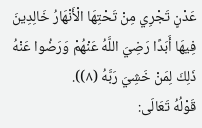عَدْنٍ تَجْرِي مِنْ تَحْتِهَا الْأَنْهَارُ خَالِدِينَ فِيهَا أَبَدًا رَضِيَ اللَّهُ عَنْهُمْ وَرَضُوا عَنْهُ ذَلِكَ لِمَنْ خَشِيَ رَبَّهُ (٨)).
قَوْلُهُ تَعَالَى: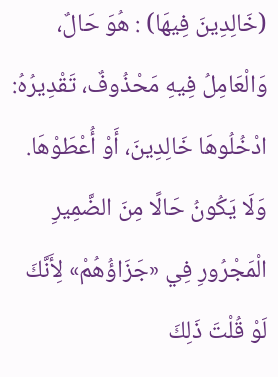(خَالِدِينَ فِيهَا) : هُوَ حَالٌ، وَالْعَامِلُ فِيهِ مَحْذُوفٌ، تَقْدِيرُهُ: ادْخُلُوهَا خَالِدِينَ، أَوْ أُعْطَوْهَا. وَلَا يَكُونُ حَالًا مِنَ الضَّمِيرِ الْمَجْرُورِ فِي «جَزَاؤُهُمْ» لِأَنَّكَ لَوْ قُلْتَ ذَلِكَ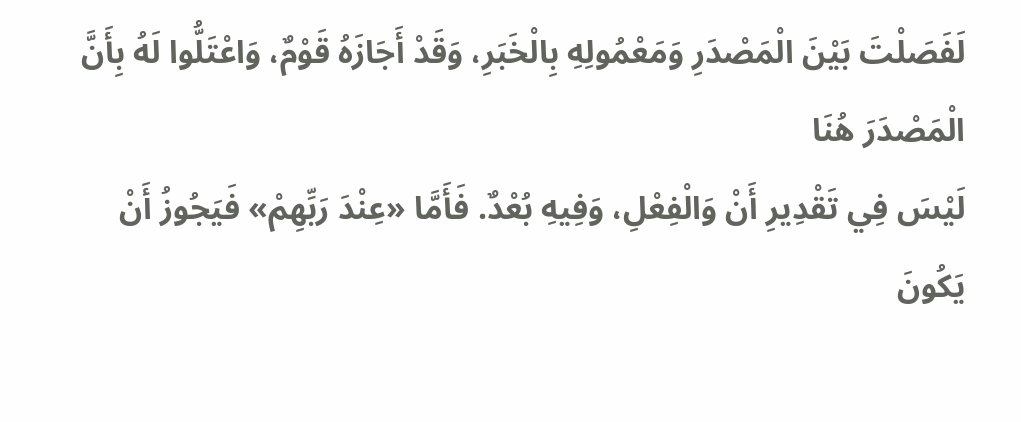لَفَصَلْتَ بَيْنَ الْمَصْدَرِ وَمَعْمُولِهِ بِالْخَبَرِ، وَقَدْ أَجَازَهُ قَوْمٌ، وَاعْتَلُّوا لَهُ بِأَنَّ الْمَصْدَرَ هُنَا
لَيْسَ فِي تَقْدِيرِ أَنْ وَالْفِعْلِ، وَفِيهِ بُعْدٌ. فَأَمَّا «عِنْدَ رَبِّهِمْ» فَيَجُوزُ أَنْ يَكُونَ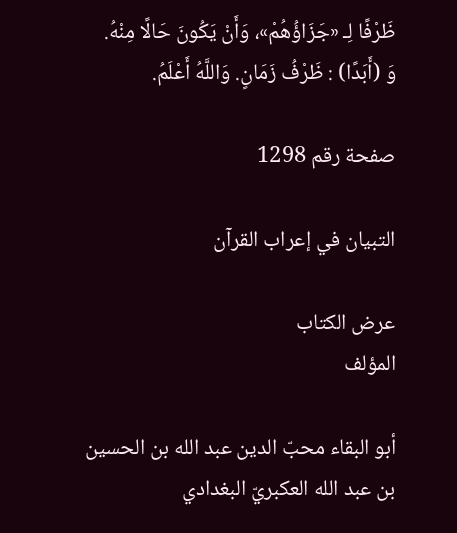ظَرْفًا لِـ «جَزَاؤُهُمْ»، وَأَنْ يَكُونَ حَالًا مِنْهُ.
وَ (أَبَدًا) : ظَرْفُ زَمَانٍ. وَاللَّهُ أَعْلَمُ.

صفحة رقم 1298

التبيان في إعراب القرآن

عرض الكتاب
المؤلف

أبو البقاء محبّ الدين عبد الله بن الحسين بن عبد الله العكبريّ البغدادي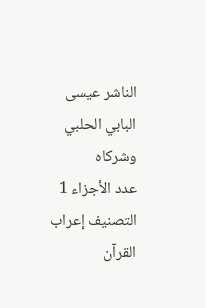الناشر عيسى البابي الحلبي وشركاه
عدد الأجزاء 1
التصنيف إعراب القرآن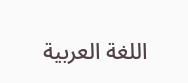اللغة العربية